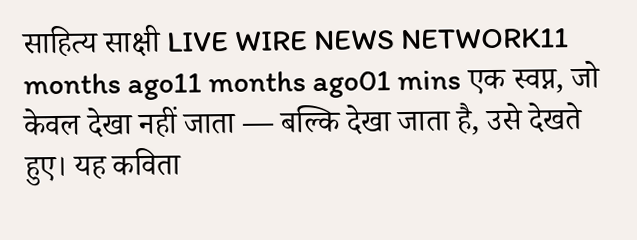साहित्य साक्षी LIVE WIRE NEWS NETWORK11 months ago11 months ago01 mins एक स्वप्न, जो केवल देखा नहीं जाता — बल्कि देखा जाता है, उसे देखते हुए। यह कविता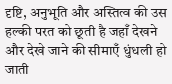दृष्टि, अनुभूति और अस्तित्व की उस हल्की परत को छूती है जहाँ देखने और देखे जाने की सीमाएँ धुंधली हो जाती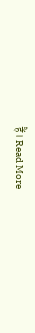हैं। Read More